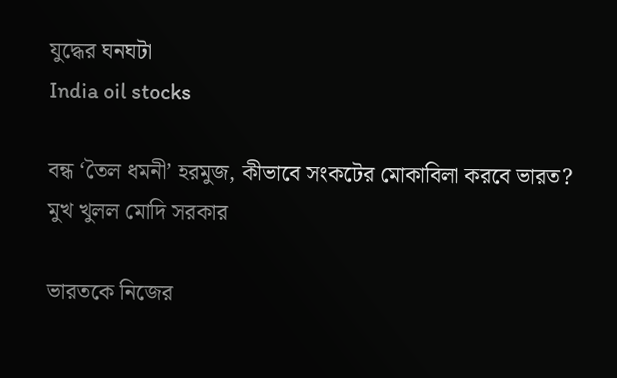যুদ্ধের ঘনঘটা
India oil stocks

বন্ধ ‘তৈল ধমনী’ হরমুজ, কীভাবে সংকটের মোকাবিলা করবে ভারত? মুখ খুলল মোদি সরকার

ভারতকে নিজের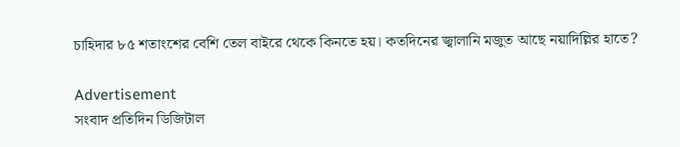চাহিদার ৮৫ শতাংশের বেশি তেল বাইরে থেকে কিনতে হয়। কতদিনের জ্বালানি মজুত আছে নয়াদিল্লির হাতে?

Advertisement
সংবাদ প্রতিদিন ডিজিটাল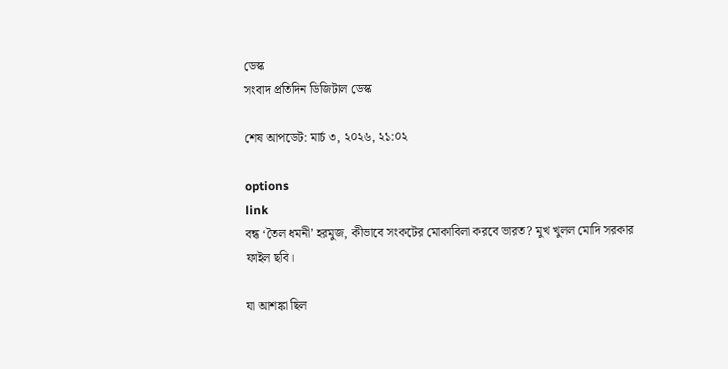ডেস্ক
সংবাদ প্রতিদিন ডিজিটাল ডেস্ক

শেষ আপডেট: মার্চ ৩, ২০২৬, ২১:০২

options
link
বন্ধ ‘তৈল ধমনী’ হরমুজ, কীভাবে সংকটের মোকাবিলা করবে ভারত? মুখ খুলল মোদি সরকার
ফাইল ছবি।

যা আশঙ্কা ছিল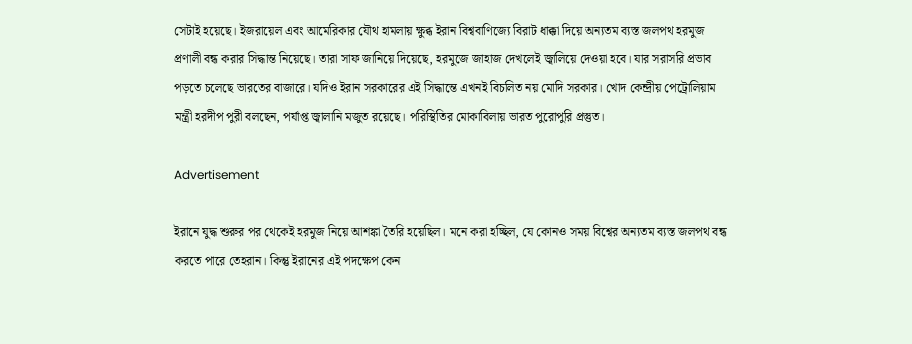সেটাই হয়েছে। ইজরায়েল এবং আমেরিকার যৌথ হামলায় ক্ষুব্ধ ইরান বিশ্ববাণিজ্যে বিরাট ধাক্কা দিয়ে অন্যতম ব্যস্ত জলপথ হরমুজ প্রণালী বন্ধ করার সিদ্ধান্ত নিয়েছে। তারা সাফ জানিয়ে দিয়েছে, হরমুজে জাহাজ দেখলেই জ্বালিয়ে দেওয়া হবে। যার সরাসরি প্রভাব পড়তে চলেছে ভারতের বাজারে। যদিও ইরান সরকারের এই সিদ্ধান্তে এখনই বিচলিত নয় মোদি সরকার। খোদ কেন্দ্রীয় পেট্রোলিয়াম মন্ত্রী হরদীপ পুরী বলছেন, পর্যাপ্ত জ্বালানি মজুত রয়েছে। পরিস্থিতির মোকাবিলায় ভারত পুরোপুরি প্রস্তুত।

Advertisement

ইরানে যুদ্ধ শুরুর পর থেকেই হরমুজ নিয়ে আশঙ্কা তৈরি হয়েছিল। মনে করা হচ্ছিল, যে কোনও সময় বিশ্বের অন্যতম ব্যস্ত জলপথ বন্ধ করতে পারে তেহরান। কিন্তু ইরানের এই পদক্ষেপ কেন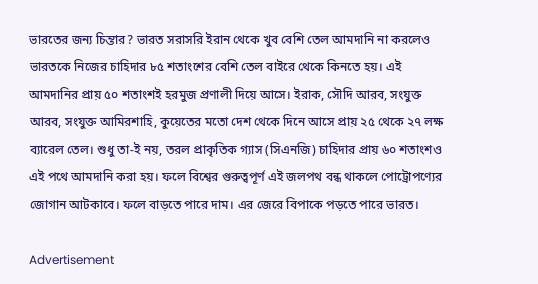ভারতের জন্য চিন্তার? ভারত সরাসরি ইরান থেকে খুব বেশি তেল আমদানি না করলেও ভারতকে নিজের চাহিদার ৮৫ শতাংশের বেশি তেল বাইরে থেকে কিনতে হয়। এই আমদানির প্রায় ৫০ শতাংশই হরমুজ প্রণালী দিয়ে আসে। ইরাক, সৌদি আরব, সংযুক্ত আরব, সংযুক্ত আমিরশাহি, কুয়েতের মতো দেশ থেকে দিনে আসে প্রায় ২৫ থেকে ২৭ লক্ষ ব্যারেল তেল। শুধু তা-ই নয়, তরল প্রাকৃতিক গ্যাস (সিএনজি) চাহিদার প্রায় ৬০ শতাংশও এই পথে আমদানি করা হয়। ফলে বিশ্বের গুরুত্বপূর্ণ এই জলপথ বন্ধ থাকলে পোট্রোপণ্যের জোগান আটকাবে। ফলে বাড়তে পারে দাম। এর জেরে বিপাকে পড়তে পারে ভারত।

Advertisement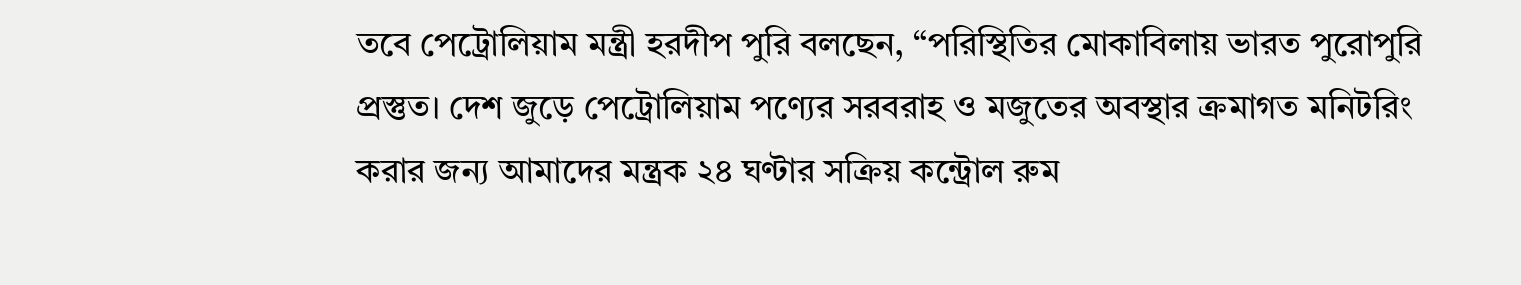তবে পেট্রোলিয়াম মন্ত্রী হরদীপ পুরি বলছেন, “পরিস্থিতির মোকাবিলায় ভারত পুরোপুরি প্রস্তুত। দেশ জুড়ে পেট্রোলিয়াম পণ্যের সরবরাহ ও মজুতের অবস্থার ক্রমাগত মনিটরিং করার জন্য আমাদের মন্ত্রক ২৪ ঘণ্টার সক্রিয় কন্ট্রোল রুম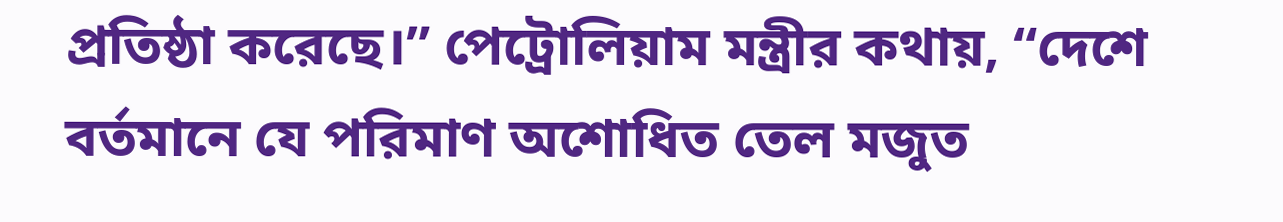প্রতিষ্ঠা করেছে।” পেট্রোলিয়াম মন্ত্রীর কথায়, “দেশে বর্তমানে যে পরিমাণ অশোধিত তেল মজুত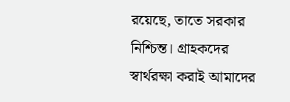রয়েছে, তাতে সরকার নিশ্চিন্ত। গ্রাহকদের স্বার্থরক্ষা করাই আমাদের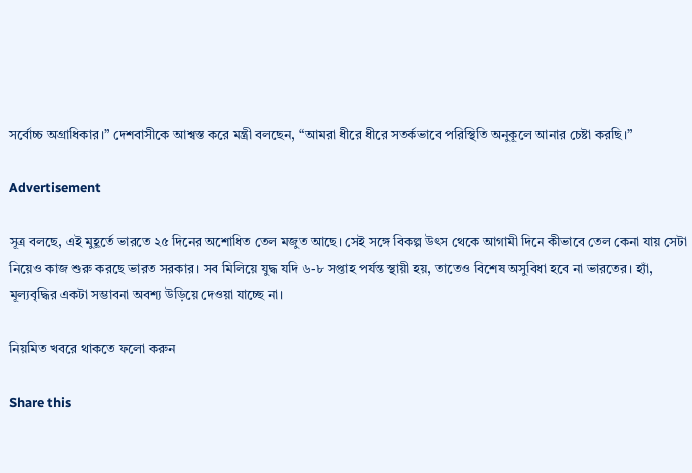সর্বোচ্চ অগ্রাধিকার।” দেশবাসীকে আশ্বস্ত করে মন্ত্রী বলছেন, “আমরা ধীরে ধীরে সতর্কভাবে পরিস্থিতি অনুকূলে আনার চেষ্টা করছি।”

Advertisement

সূত্র বলছে, এই মুহূর্তে ভারতে ২৫ দিনের অশোধিত তেল মজুত আছে। সেই সঙ্গে বিকল্প উৎস থেকে আগামী দিনে কীভাবে তেল কেনা যায় সেটা নিয়েও কাজ শুরু করছে ভারত সরকার। সব মিলিয়ে যুদ্ধ যদি ৬-৮ সপ্তাহ পর্যন্ত স্থায়ী হয়, তাতেও বিশেষ অসুবিধা হবে না ভারতের। হ্যাঁ, মূল্যবৃদ্ধির একটা সম্ভাবনা অবশ্য উড়িয়ে দেওয়া যাচ্ছে না।

নিয়মিত খবরে থাকতে ফলো করুন

Share this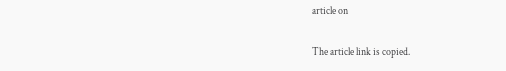article on

The article link is copied.